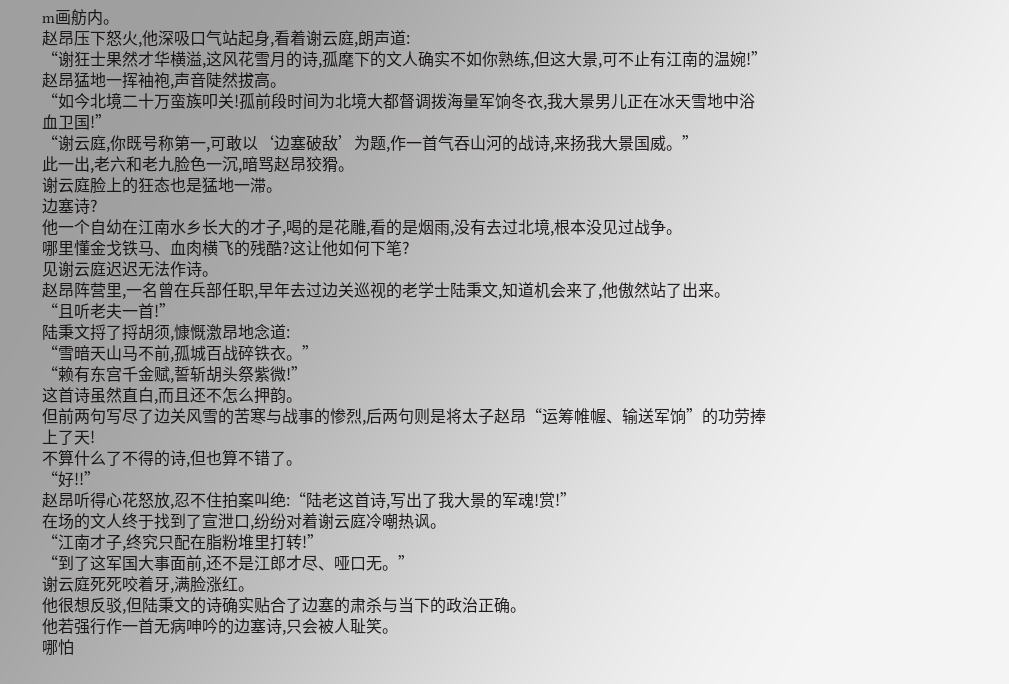m画舫内。
赵昂压下怒火,他深吸口气站起身,看着谢云庭,朗声道:
“谢狂士果然才华横溢,这风花雪月的诗,孤麾下的文人确实不如你熟练,但这大景,可不止有江南的温婉!”
赵昂猛地一挥袖袍,声音陡然拔高。
“如今北境二十万蛮族叩关!孤前段时间为北境大都督调拨海量军饷冬衣,我大景男儿正在冰天雪地中浴血卫国!”
“谢云庭,你既号称第一,可敢以‘边塞破敌’为题,作一首气吞山河的战诗,来扬我大景国威。”
此一出,老六和老九脸色一沉,暗骂赵昂狡猾。
谢云庭脸上的狂态也是猛地一滞。
边塞诗?
他一个自幼在江南水乡长大的才子,喝的是花雕,看的是烟雨,没有去过北境,根本没见过战争。
哪里懂金戈铁马、血肉横飞的残酷?这让他如何下笔?
见谢云庭迟迟无法作诗。
赵昂阵营里,一名曾在兵部任职,早年去过边关巡视的老学士陆秉文,知道机会来了,他傲然站了出来。
“且听老夫一首!”
陆秉文捋了捋胡须,慷慨激昂地念道:
“雪暗天山马不前,孤城百战碎铁衣。”
“赖有东宫千金赋,誓斩胡头祭紫微!”
这首诗虽然直白,而且还不怎么押韵。
但前两句写尽了边关风雪的苦寒与战事的惨烈,后两句则是将太子赵昂“运筹帷幄、输送军饷”的功劳捧上了天!
不算什么了不得的诗,但也算不错了。
“好!!”
赵昂听得心花怒放,忍不住拍案叫绝:“陆老这首诗,写出了我大景的军魂!赏!”
在场的文人终于找到了宣泄口,纷纷对着谢云庭冷嘲热讽。
“江南才子,终究只配在脂粉堆里打转!”
“到了这军国大事面前,还不是江郎才尽、哑口无。”
谢云庭死死咬着牙,满脸涨红。
他很想反驳,但陆秉文的诗确实贴合了边塞的肃杀与当下的政治正确。
他若强行作一首无病呻吟的边塞诗,只会被人耻笑。
哪怕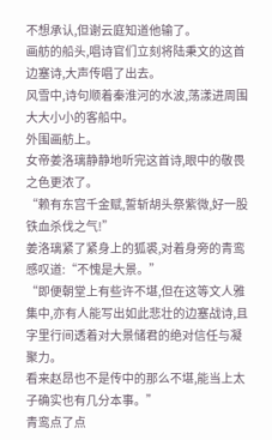不想承认,但谢云庭知道他输了。
画舫的船头,唱诗官们立刻将陆秉文的这首边塞诗,大声传唱了出去。
风雪中,诗句顺着秦淮河的水波,荡漾进周围大大小小的客船中。
外围画舫上。
女帝姜洛璃静静地听完这首诗,眼中的敬畏之色更浓了。
“赖有东宫千金赋,誓斩胡头祭紫微,好一股铁血杀伐之气!”
姜洛璃紧了紧身上的狐裘,对着身旁的青鸾感叹道:“不愧是大景。”
“即便朝堂上有些许不堪,但在这等文人雅集中,亦有人能写出如此悲壮的边塞战诗,且字里行间透着对大景储君的绝对信任与凝聚力。
看来赵昂也不是传中的那么不堪,能当上太子确实也有几分本事。”
青鸾点了点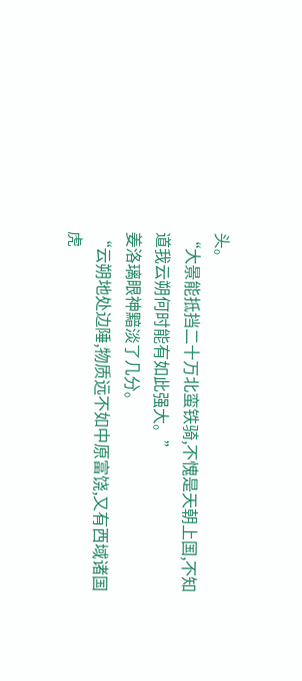头。
“大景能抵挡二十万北蛮铁骑,不愧是天朝上国,不知道我云朔何时能有如此强大。”
姜洛璃眼神黯淡了几分。
“云朔地处边陲,物质远不如中原富饶,又有西域诸国虎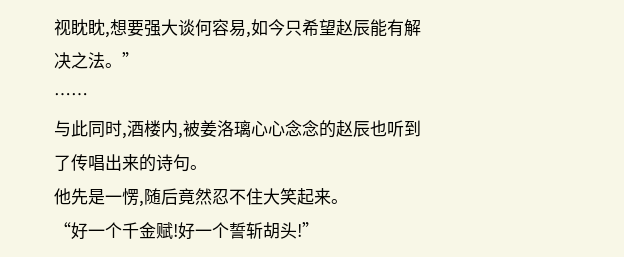视眈眈,想要强大谈何容易,如今只希望赵辰能有解决之法。”
……
与此同时,酒楼内,被姜洛璃心心念念的赵辰也听到了传唱出来的诗句。
他先是一愣,随后竟然忍不住大笑起来。
“好一个千金赋!好一个誓斩胡头!”